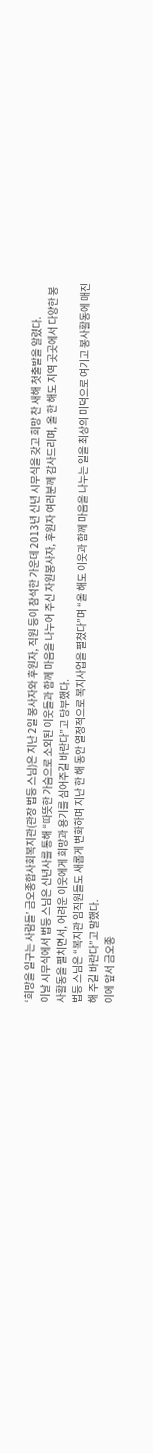‘희망을 일구는 사람들’ 금오종합사회복지관(관장 법등 스님)은 지난 2일 봉사자와 후원자, 직원 등이 참석한 가운데 2013년 신년 시무식을 갖고 희망 찬 새해 첫출발을 알렸다.
이날 시무식에서 법등 스님은 신년사를 통해 “따뜻한 가슴으로 소외된 이웃들과 함께 마음을 나누어 주신 자원봉사자, 후원자 여러분께 감사드리며, 올 한 해도 지역 곳곳에서 다양한 봉사활동을 펼치면서, 어려운 이웃에게 희망과 용기를 심어주길 바란다”고 당부했다.
법등 스님은 “복지관 임직원들도 새롭게 변화하며 지난 한 해 동안 열정적으로 복지사업을 펼쳤다”며 “올 해도 이웃과 함께 마음을 나누는 일을 최상의 미덕으로 여기고 봉사활동에 매진해 주길 바란다”고 말했다.
이에 앞서 금오종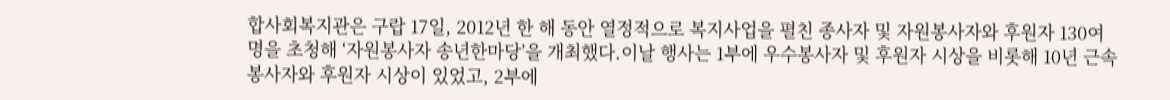합사회복지관은 구랍 17일, 2012년 한 해 동안 열정적으로 복지사업을 펼친 종사자 및 자원봉사자와 후원자 130여명을 초청해 ‘자원봉사자 송년한마당’을 개최했다.이날 행사는 1부에 우수봉사자 및 후원자 시상을 비롯해 10년 근속 봉사자와 후원자 시상이 있었고, 2부에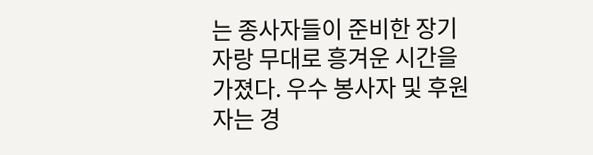는 종사자들이 준비한 장기자랑 무대로 흥겨운 시간을 가졌다. 우수 봉사자 및 후원자는 경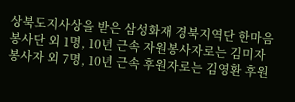상북도지사상을 받은 삼성화재 경북지역단 한마음봉사단 외 1명, 10년 근속 자원봉사자로는 김미자 봉사자 외 7명, 10년 근속 후원자로는 김영환 후원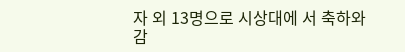자 외 13명으로 시상대에 서 축하와 감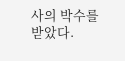사의 박수를 받았다.